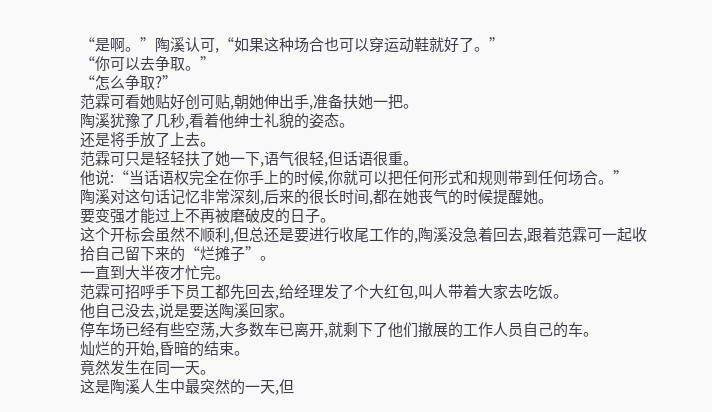“是啊。”陶溪认可,“如果这种场合也可以穿运动鞋就好了。”
“你可以去争取。”
“怎么争取?”
范霖可看她贴好创可贴,朝她伸出手,准备扶她一把。
陶溪犹豫了几秒,看着他绅士礼貌的姿态。
还是将手放了上去。
范霖可只是轻轻扶了她一下,语气很轻,但话语很重。
他说:“当话语权完全在你手上的时候,你就可以把任何形式和规则带到任何场合。”
陶溪对这句话记忆非常深刻,后来的很长时间,都在她丧气的时候提醒她。
要变强才能过上不再被磨破皮的日子。
这个开标会虽然不顺利,但总还是要进行收尾工作的,陶溪没急着回去,跟着范霖可一起收拾自己留下来的“烂摊子”。
一直到大半夜才忙完。
范霖可招呼手下员工都先回去,给经理发了个大红包,叫人带着大家去吃饭。
他自己没去,说是要送陶溪回家。
停车场已经有些空荡,大多数车已离开,就剩下了他们撤展的工作人员自己的车。
灿烂的开始,昏暗的结束。
竟然发生在同一天。
这是陶溪人生中最突然的一天,但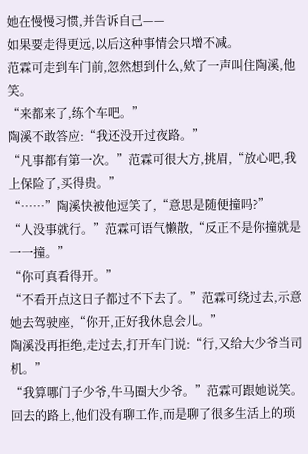她在慢慢习惯,并告诉自己——
如果要走得更远,以后这种事情会只增不减。
范霖可走到车门前,忽然想到什么,欸了一声叫住陶溪,他笑。
“来都来了,练个车吧。”
陶溪不敢答应:“我还没开过夜路。”
“凡事都有第一次。”范霖可很大方,挑眉,“放心吧,我上保险了,买得贵。”
“……”陶溪快被他逗笑了,“意思是随便撞吗?”
“人没事就行。”范霖可语气懒散,“反正不是你撞就是一一撞。”
“你可真看得开。”
“不看开点这日子都过不下去了。”范霖可绕过去,示意她去驾驶座,“你开,正好我休息会儿。”
陶溪没再拒绝,走过去,打开车门说:“行,又给大少爷当司机。”
“我算哪门子少爷,牛马圈大少爷。”范霖可跟她说笑。
回去的路上,他们没有聊工作,而是聊了很多生活上的琐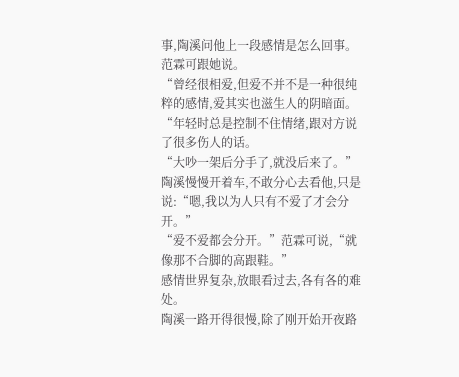事,陶溪问他上一段感情是怎么回事。
范霖可跟她说。
“曾经很相爱,但爱不并不是一种很纯粹的感情,爱其实也滋生人的阴暗面。
“年轻时总是控制不住情绪,跟对方说了很多伤人的话。
“大吵一架后分手了,就没后来了。”
陶溪慢慢开着车,不敢分心去看他,只是说:“嗯,我以为人只有不爱了才会分开。”
“爱不爱都会分开。”范霖可说,“就像那不合脚的高跟鞋。”
感情世界复杂,放眼看过去,各有各的难处。
陶溪一路开得很慢,除了刚开始开夜路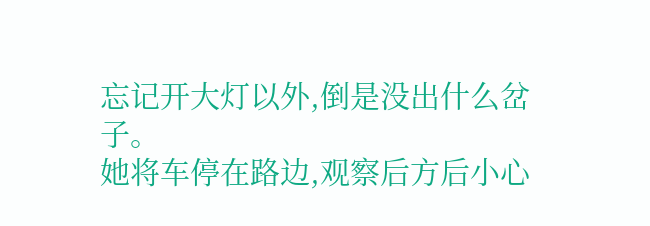忘记开大灯以外,倒是没出什么岔子。
她将车停在路边,观察后方后小心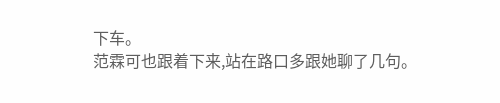下车。
范霖可也跟着下来,站在路口多跟她聊了几句。